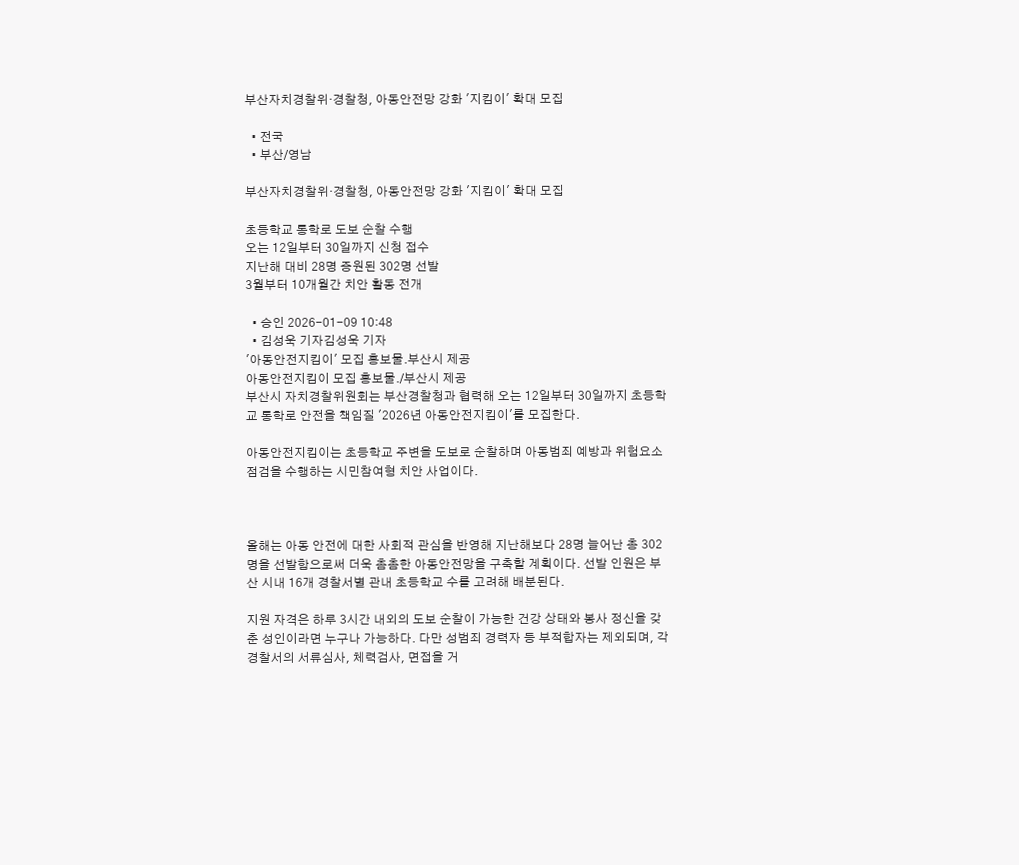부산자치경찰위·경찰청, 아동안전망 강화 '지킴이' 확대 모집

  • 전국
  • 부산/영남

부산자치경찰위·경찰청, 아동안전망 강화 '지킴이' 확대 모집

초등학교 통학로 도보 순찰 수행
오는 12일부터 30일까지 신청 접수
지난해 대비 28명 증원된 302명 선발
3월부터 10개월간 치안 활동 전개

  • 승인 2026-01-09 10:48
  • 김성욱 기자김성욱 기자
'아동안전지킴이' 모집 홍보물.부산시 제공
아동안전지킴이 모집 홍보물./부산시 제공
부산시 자치경찰위원회는 부산경찰청과 협력해 오는 12일부터 30일까지 초등학교 통학로 안전을 책임질 '2026년 아동안전지킴이'를 모집한다.

아동안전지킴이는 초등학교 주변을 도보로 순찰하며 아동범죄 예방과 위험요소 점검을 수행하는 시민참여형 치안 사업이다.



올해는 아동 안전에 대한 사회적 관심을 반영해 지난해보다 28명 늘어난 총 302명을 선발함으로써 더욱 촘촘한 아동안전망을 구축할 계획이다. 선발 인원은 부산 시내 16개 경찰서별 관내 초등학교 수를 고려해 배분된다.

지원 자격은 하루 3시간 내외의 도보 순찰이 가능한 건강 상태와 봉사 정신을 갖춘 성인이라면 누구나 가능하다. 다만 성범죄 경력자 등 부적합자는 제외되며, 각 경찰서의 서류심사, 체력검사, 면접을 거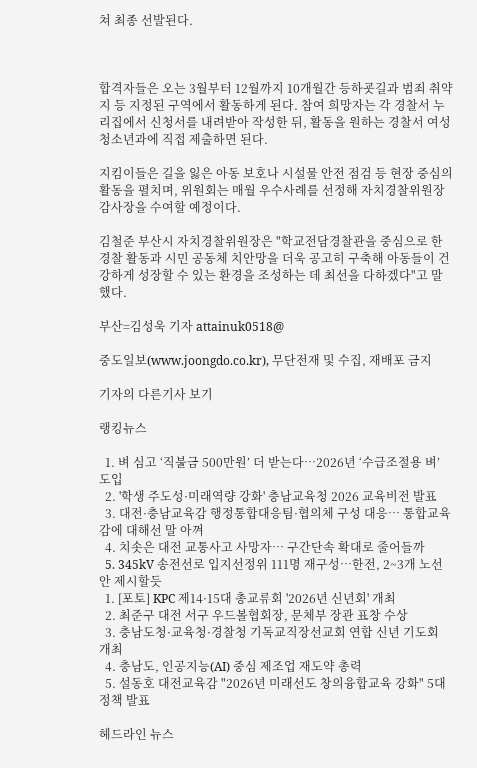쳐 최종 선발된다.



합격자들은 오는 3월부터 12월까지 10개월간 등하굣길과 범죄 취약지 등 지정된 구역에서 활동하게 된다. 참여 희망자는 각 경찰서 누리집에서 신청서를 내려받아 작성한 뒤, 활동을 원하는 경찰서 여성청소년과에 직접 제출하면 된다.

지킴이들은 길을 잃은 아동 보호나 시설물 안전 점검 등 현장 중심의 활동을 펼치며, 위원회는 매월 우수사례를 선정해 자치경찰위원장 감사장을 수여할 예정이다.

김철준 부산시 자치경찰위원장은 "학교전담경찰관을 중심으로 한 경찰 활동과 시민 공동체 치안망을 더욱 공고히 구축해 아동들이 건강하게 성장할 수 있는 환경을 조성하는 데 최선을 다하겠다"고 말했다.

부산=김성욱 기자 attainuk0518@

중도일보(www.joongdo.co.kr), 무단전재 및 수집, 재배포 금지

기자의 다른기사 보기

랭킹뉴스

  1. 벼 심고 ‘직불금 500만원’ 더 받는다…2026년 ‘수급조절용 벼’ 도입
  2. '학생 주도성·미래역량 강화' 충남교육청 2026 교육비전 발표
  3. 대전·충남교육감 행정통합대응팀·협의체 구성 대응… 통합교육감에 대해선 말 아껴
  4. 치솟은 대전 교통사고 사망자… 구간단속 확대로 줄어들까
  5. 345kV 송전선로 입지선정위 111명 재구성…한전, 2~3개 노선안 제시할듯
  1. [포토] KPC 제14·15대 총교류회 '2026년 신년회' 개최
  2. 최준구 대전 서구 우드볼협회장, 문체부 장관 표창 수상
  3. 충남도청·교육청·경찰청 기독교직장선교회 연합 신년 기도회 개최
  4. 충남도, 인공지능(AI) 중심 제조업 재도약 총력
  5. 설동호 대전교육감 "2026년 미래선도 창의융합교육 강화" 5대정책 발표

헤드라인 뉴스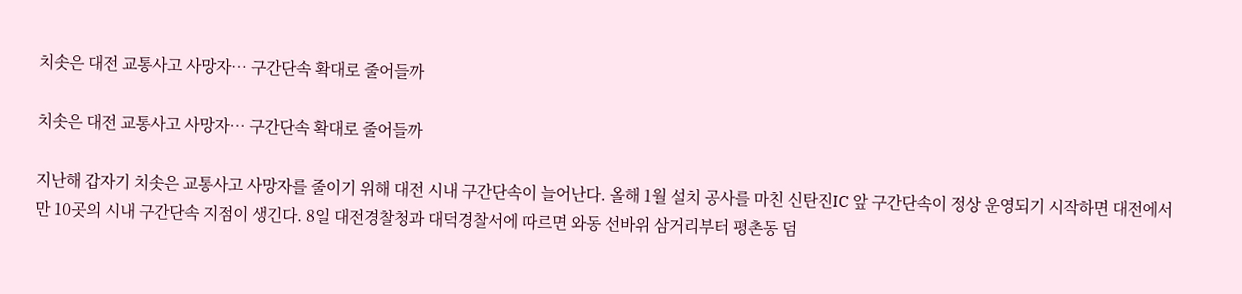치솟은 대전 교통사고 사망자… 구간단속 확대로 줄어들까

치솟은 대전 교통사고 사망자… 구간단속 확대로 줄어들까

지난해 갑자기 치솟은 교통사고 사망자를 줄이기 위해 대전 시내 구간단속이 늘어난다. 올해 1월 설치 공사를 마친 신탄진IC 앞 구간단속이 정상 운영되기 시작하면 대전에서만 10곳의 시내 구간단속 지점이 생긴다. 8일 대전경찰청과 대덕경찰서에 따르면 와동 선바위 삼거리부터 평촌동 덤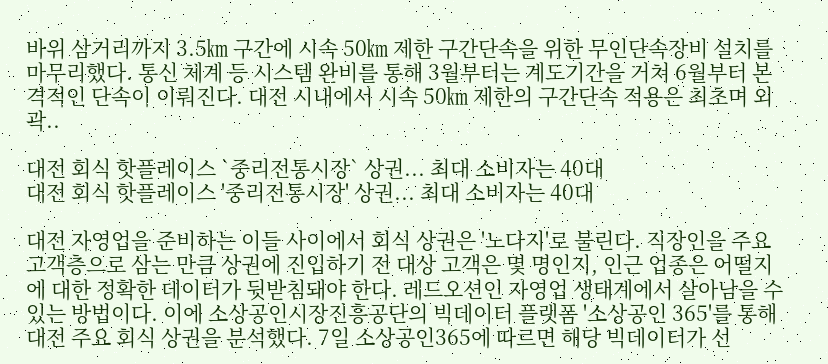바위 삼거리까지 3.5㎞ 구간에 시속 50㎞ 제한 구간단속을 위한 무인단속장비 설치를 마무리했다. 통신 체계 등 시스템 완비를 통해 3월부터는 계도기간을 거쳐 6월부터 본격적인 단속이 이뤄진다. 대전 시내에서 시속 50㎞ 제한의 구간단속 적용은 최초며 외곽..

대전 회식 핫플레이스 `중리전통시장` 상권... 최대 소비자는 40대
대전 회식 핫플레이스 '중리전통시장' 상권... 최대 소비자는 40대

대전 자영업을 준비하는 이들 사이에서 회식 상권은 '노다지'로 불린다. 직장인을 주요 고객층으로 삼는 만큼 상권에 진입하기 전 대상 고객은 몇 명인지, 인근 업종은 어떨지에 대한 정확한 데이터가 뒷받침돼야 한다. 레드오션인 자영업 생태계에서 살아남을 수 있는 방법이다. 이에 소상공인시장진흥공단의 빅데이터 플랫폼 '소상공인 365'를 통해 대전 주요 회식 상권을 분석했다. 7일 소상공인365에 따르면 해당 빅데이터가 선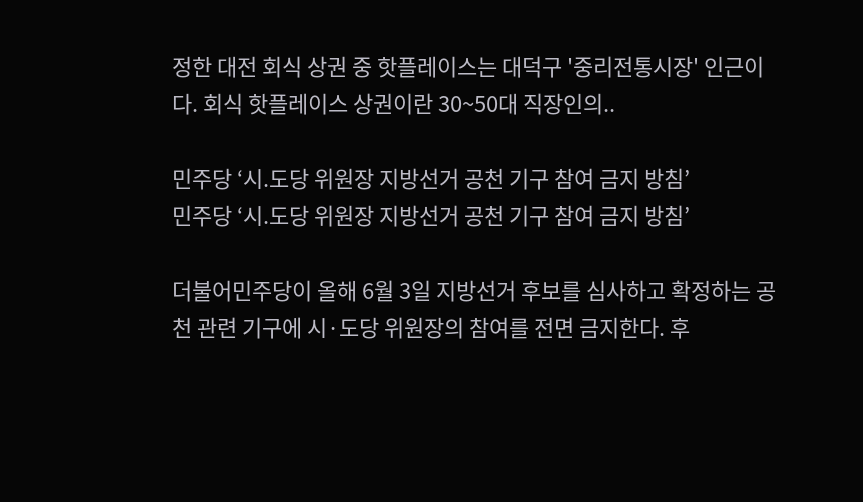정한 대전 회식 상권 중 핫플레이스는 대덕구 '중리전통시장' 인근이다. 회식 핫플레이스 상권이란 30~50대 직장인의..

민주당 ‘시.도당 위원장 지방선거 공천 기구 참여 금지 방침’
민주당 ‘시.도당 위원장 지방선거 공천 기구 참여 금지 방침’

더불어민주당이 올해 6월 3일 지방선거 후보를 심사하고 확정하는 공천 관련 기구에 시·도당 위원장의 참여를 전면 금지한다. 후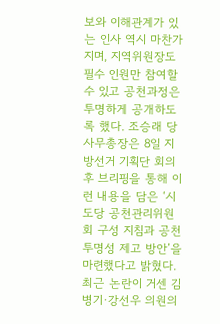보와 이해관계가 있는 인사 역시 마찬가지며, 지역위원장도 필수 인원만 참여할 수 있고 공천과정은 투명하게 공개하도록 했다. 조승래 당 사무총장은 8일 지방선거 기획단 회의 후 브리핑을 통해 이런 내용을 담은 ‘시도당 공천관리위원회 구성 지침과 공천 투명성 제고 방안’을 마련했다고 밝혔다. 최근 논란이 거센 김병기·강선우 의원의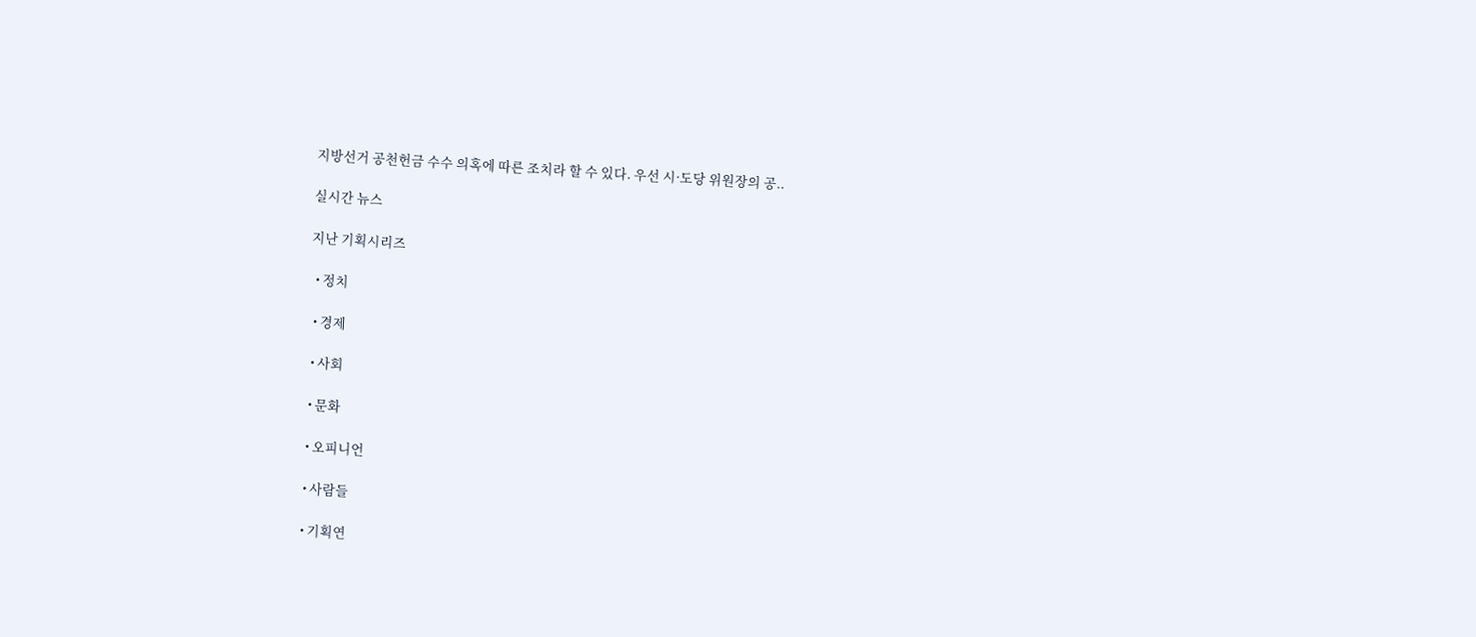지방선거 공천헌금 수수 의혹에 따른 조치라 할 수 있다. 우선 시·도당 위원장의 공..

실시간 뉴스

지난 기획시리즈

  • 정치

  • 경제

  • 사회

  • 문화

  • 오피니언

  • 사람들

  • 기획연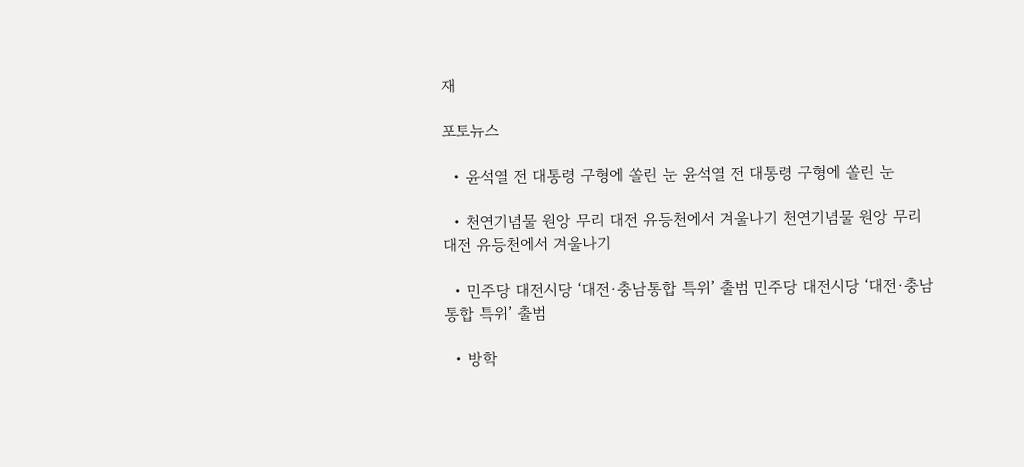재

포토뉴스

  • 윤석열 전 대통령 구형에 쏠린 눈 윤석열 전 대통령 구형에 쏠린 눈

  • 천연기념물 원앙 무리 대전 유등천에서 겨울나기 천연기념물 원앙 무리 대전 유등천에서 겨울나기

  • 민주당 대전시당 ‘대전·충남통합 특위’ 출범 민주당 대전시당 ‘대전·충남통합 특위’ 출범

  • 방학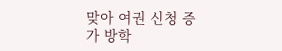맞아 여권 신청 증가 방학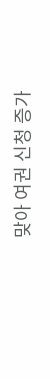맞아 여권 신청 증가